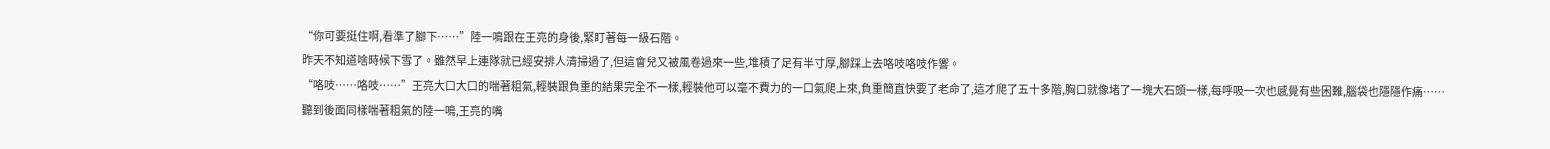“你可要挺住啊,看準了腳下……”陸一鳴跟在王亮的身後,緊盯著每一級石階。
昨天不知道啥時候下雪了。雖然早上連隊就已經安排人清掃過了,但這會兒又被風卷過來一些,堆積了足有半寸厚,腳踩上去咯吱咯吱作響。
“咯吱……咯吱……”王亮大口大口的喘著粗氣,輕裝跟負重的結果完全不一樣,輕裝他可以毫不費力的一口氣爬上來,負重簡直快要了老命了,這才爬了五十多階,胸口就像堵了一塊大石頭一樣,每呼吸一次也感覺有些困難,腦袋也隱隱作痛……
聽到後面同樣喘著粗氣的陸一鳴,王亮的嘴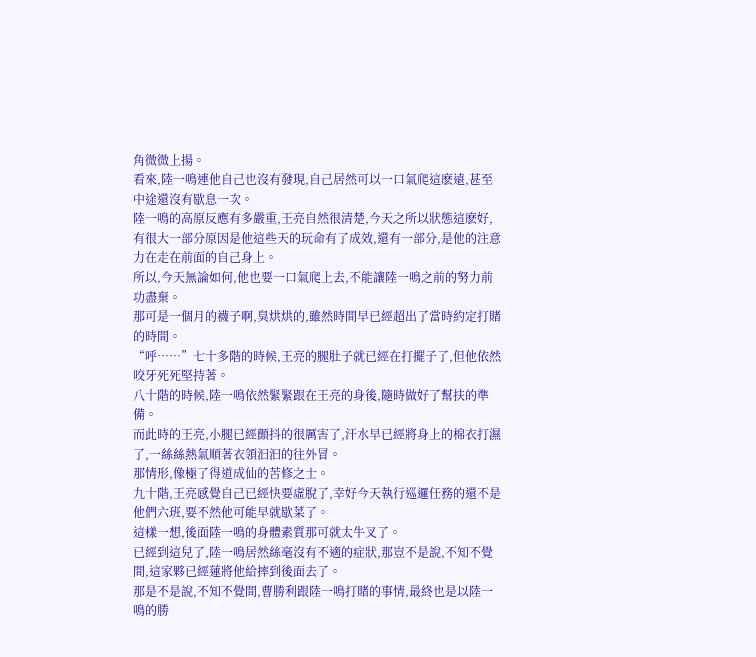角微微上揚。
看來,陸一鳴連他自己也沒有發現,自己居然可以一口氣爬這麽遠,甚至中途還沒有歇息一次。
陸一鳴的高原反應有多嚴重,王亮自然很清楚,今天之所以狀態這麽好,有很大一部分原因是他這些天的玩命有了成效,還有一部分,是他的注意力在走在前面的自己身上。
所以,今天無論如何,他也要一口氣爬上去,不能讓陸一鳴之前的努力前功盡棄。
那可是一個月的襪子啊,臭烘烘的,雖然時間早已經超出了當時約定打賭的時間。
“呼……”七十多階的時候,王亮的腿肚子就已經在打擺子了,但他依然咬牙死死堅持著。
八十階的時候,陸一鳴依然緊緊跟在王亮的身後,隨時做好了幫扶的準備。
而此時的王亮,小腿已經顫抖的很厲害了,汗水早已經將身上的棉衣打濕了,一絲絲熱氣順著衣領汩汩的往外冒。
那情形,像極了得道成仙的苦修之士。
九十階,王亮感覺自己已經快要虛脫了,幸好今天執行巡邏任務的還不是他們六班,要不然他可能早就歇菜了。
這樣一想,後面陸一鳴的身體素質那可就太牛叉了。
已經到這兒了,陸一鳴居然絲毫沒有不適的症狀,那豈不是說,不知不覺間,這家夥已經蓮將他給摔到後面去了。
那是不是說,不知不覺間,曹勝利跟陸一鳴打賭的事情,最終也是以陸一鳴的勝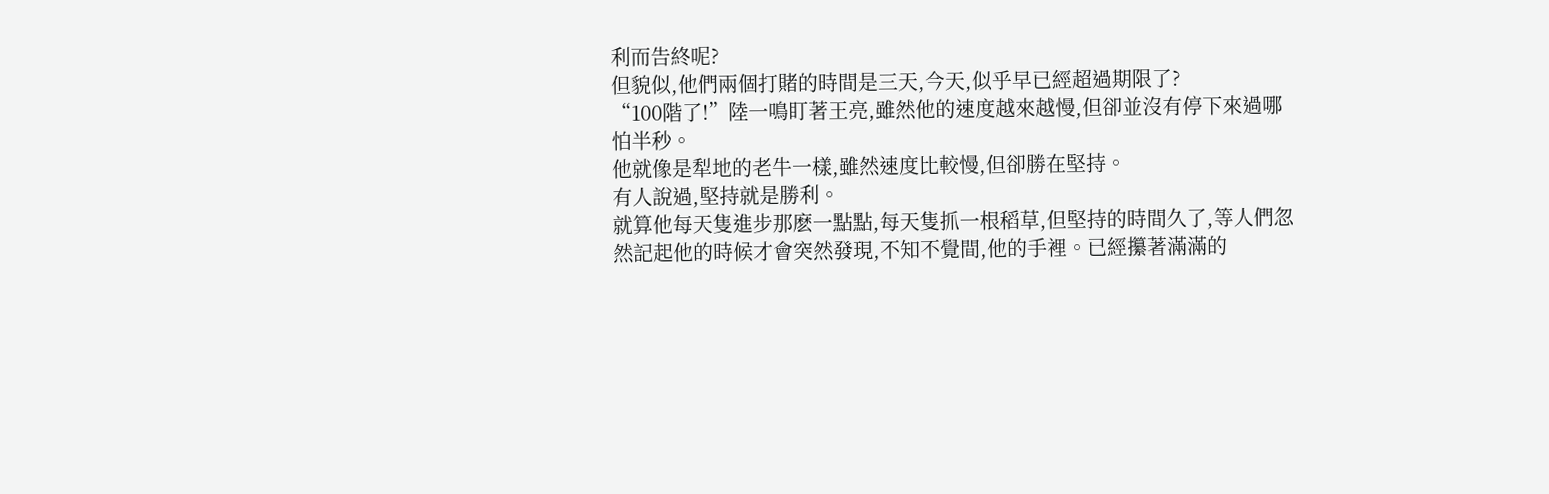利而告終呢?
但貌似,他們兩個打賭的時間是三天,今天,似乎早已經超過期限了?
“100階了!”陸一鳴盯著王亮,雖然他的速度越來越慢,但卻並沒有停下來過哪怕半秒。
他就像是犁地的老牛一樣,雖然速度比較慢,但卻勝在堅持。
有人說過,堅持就是勝利。
就算他每天隻進步那麽一點點,每天隻抓一根稻草,但堅持的時間久了,等人們忽然記起他的時候才會突然發現,不知不覺間,他的手裡。已經攥著滿滿的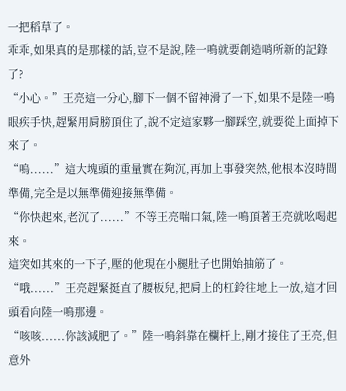一把稻草了。
乖乖,如果真的是那樣的話,豈不是說,陸一鳴就要創造哨所新的記錄了?
“小心。”王亮這一分心,腳下一個不留神滑了一下,如果不是陸一鳴眼疾手快,趕緊用肩膀頂住了,說不定這家夥一腳踩空,就要從上面掉下來了。
“嗚......”這大塊頭的重量實在夠沉,再加上事發突然,他根本沒時間準備,完全是以無準備迎接無準備。
“你快起來,老沉了......”不等王亮喘口氣,陸一鳴頂著王亮就吆喝起來。
這突如其來的一下子,壓的他現在小腿肚子也開始抽筋了。
“哦......”王亮趕緊挺直了腰板兒,把肩上的杠鈴往地上一放,這才回頭看向陸一鳴那邊。
“咳咳......你該減肥了。”陸一鳴斜靠在欄杆上,剛才接住了王亮,但意外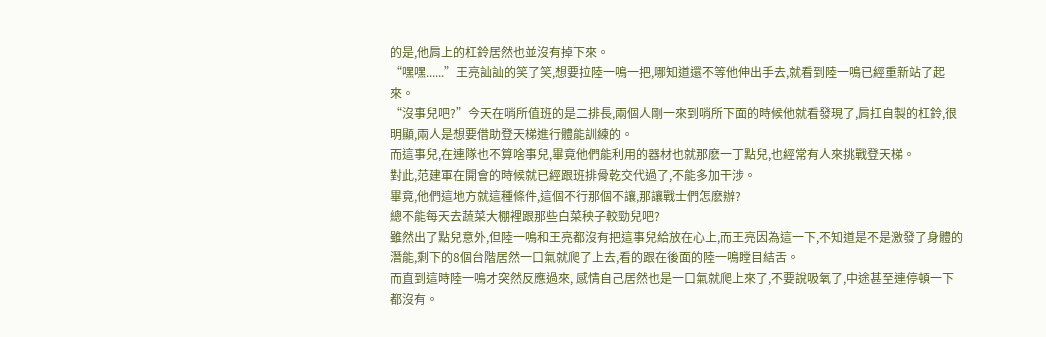的是,他肩上的杠鈴居然也並沒有掉下來。
“嘿嘿......”王亮訕訕的笑了笑,想要拉陸一鳴一把,哪知道還不等他伸出手去,就看到陸一鳴已經重新站了起來。
“沒事兒吧?”今天在哨所值班的是二排長,兩個人剛一來到哨所下面的時候他就看發現了,肩扛自製的杠鈴,很明顯,兩人是想要借助登天梯進行體能訓練的。
而這事兒,在連隊也不算啥事兒,畢竟他們能利用的器材也就那麽一丁點兒,也經常有人來挑戰登天梯。
對此,范建軍在開會的時候就已經跟班排骨乾交代過了,不能多加干涉。
畢竟,他們這地方就這種條件,這個不行那個不讓,那讓戰士們怎麽辦?
總不能每天去蔬菜大棚裡跟那些白菜秧子較勁兒吧?
雖然出了點兒意外,但陸一鳴和王亮都沒有把這事兒給放在心上,而王亮因為這一下,不知道是不是激發了身體的潛能,剩下的8個台階居然一口氣就爬了上去,看的跟在後面的陸一鳴瞠目結舌。
而直到這時陸一鳴才突然反應過來, 感情自己居然也是一口氣就爬上來了,不要說吸氧了,中途甚至連停頓一下都沒有。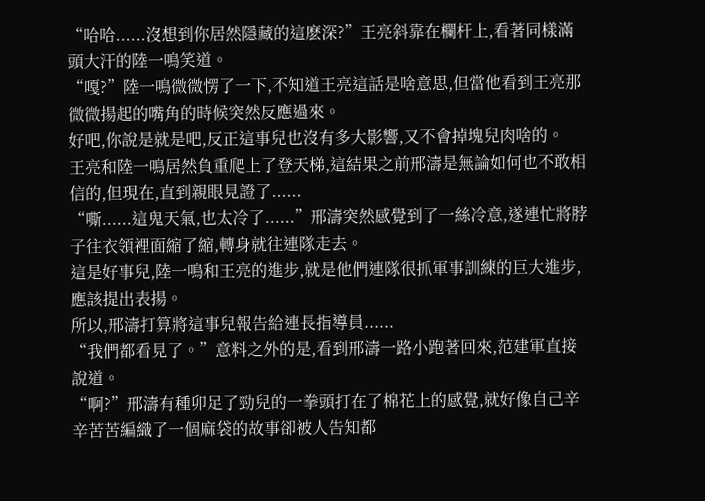“哈哈......沒想到你居然隱藏的這麽深?”王亮斜靠在欄杆上,看著同樣滿頭大汗的陸一鳴笑道。
“嘎?”陸一鳴微微愣了一下,不知道王亮這話是啥意思,但當他看到王亮那微微揚起的嘴角的時候突然反應過來。
好吧,你說是就是吧,反正這事兒也沒有多大影響,又不會掉塊兒肉啥的。
王亮和陸一鳴居然負重爬上了登天梯,這結果之前邢濤是無論如何也不敢相信的,但現在,直到親眼見證了......
“嘶......這鬼天氣,也太冷了......”邢濤突然感覺到了一絲冷意,遂連忙將脖子往衣領裡面縮了縮,轉身就往連隊走去。
這是好事兒,陸一鳴和王亮的進步,就是他們連隊很抓軍事訓練的巨大進步,應該提出表揚。
所以,邢濤打算將這事兒報告給連長指導員......
“我們都看見了。”意料之外的是,看到邢濤一路小跑著回來,范建軍直接說道。
“啊?”邢濤有種卯足了勁兒的一拳頭打在了棉花上的感覺,就好像自己辛辛苦苦編織了一個麻袋的故事卻被人告知都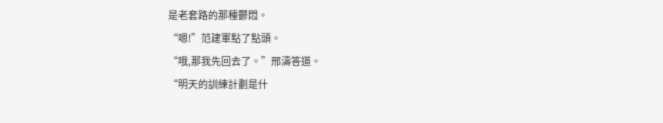是老套路的那種鬱悶。
“嗯!”范建軍點了點頭。
“哦,那我先回去了。”邢濤答道。
“明天的訓練計劃是什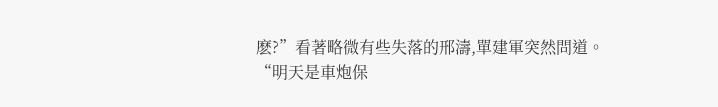麽?”看著略微有些失落的邢濤,單建軍突然問道。
“明天是車炮保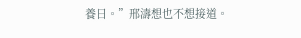養日。”邢濤想也不想接道。